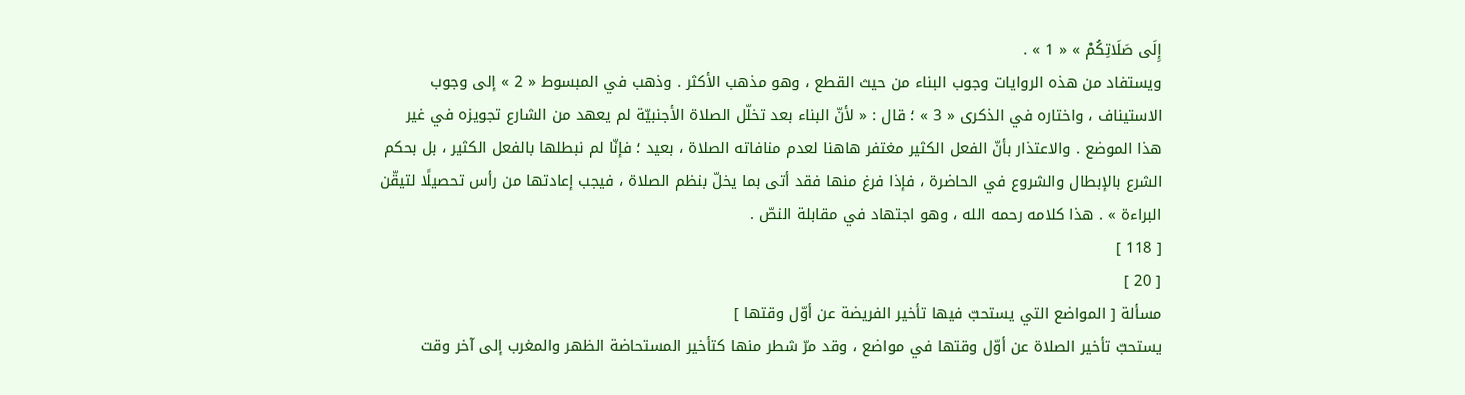إِلَى صَلَاتِكُمْ » « 1 » .
ويستفاد من هذه الروايات وجوب البناء من حيث القطع ، وهو مذهب الأكثر . وذهب في المبسوط « 2 » إلى وجوب الاستيناف ، واختاره في الذكرى « 3 » ؛ قال : « لأنّ البناء بعد تخلّل الصلاة الأجنبيّة لم يعهد من الشارع تجويزه في غير هذا الموضع . والاعتذار بأنّ الفعل الكثير مغتفر هاهنا لعدم منافاته الصلاة ، بعيد ؛ فإنّا لم نبطلها بالفعل الكثير ، بل بحكم الشرع بالإبطال والشروع في الحاضرة ، فإذا فرغ منها فقد أتى بما يخلّ بنظم الصلاة ، فيجب إعادتها من رأس تحصيلًا لتيقّن البراءة » . هذا كلامه رحمه الله ، وهو اجتهاد في مقابلة النصّ .
[ 118 ]
[ 20 ]
مسألة [ المواضع التي يستحبّ فيها تأخير الفريضة عن أوّل وقتها ]
يستحبّ تأخير الصلاة عن أوّل وقتها في مواضع ، وقد مرّ شطر منها كتأخير المستحاضة الظهر والمغرب إلى آخر وقت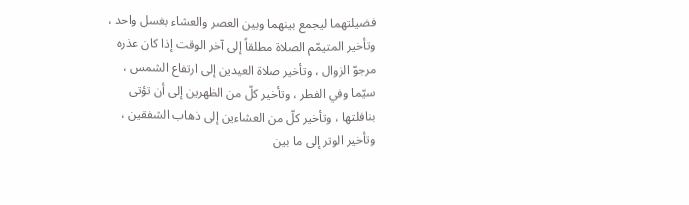فضيلتهما ليجمع بينهما وبين العصر والعشاء بغسل واحد ، وتأخير المتيمّم الصلاة مطلقاً إلى آخر الوقت إذا كان عذره مرجوّ الزوال ، وتأخير صلاة العيدين إلى ارتفاع الشمس ، سيّما وفي الفطر ، وتأخير كلّ من الظهرين إلى أن تؤتى بنافلتها ، وتأخير كلّ من العشاءين إلى ذهاب الشفقين ، وتأخير الوتر إلى ما بين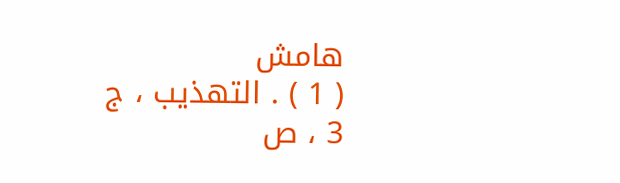هامش
( 1 ) . التهذيب ، ج 3 ، ص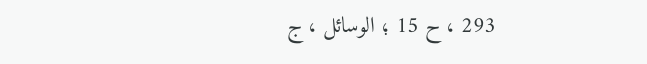293 ، ح 15 ؛ الوسائل ، ج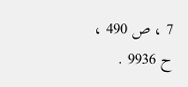7 ، ص 490 ، ح 9936 .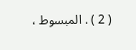( 2 ) . المبسوط ،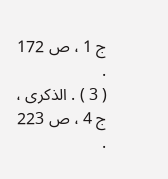ج 1 ، ص 172 .
( 3 ) . الذكرى ، ج 4 ، ص 223 .